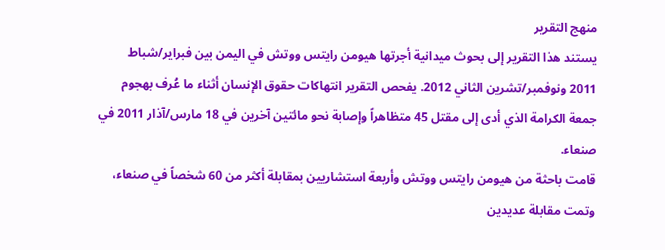منهج التقرير
يستند هذا التقرير إلى بحوث ميدانية أجرتها هيومن رايتس ووتش في اليمن بين فبراير/شباط 2011 ونوفمبر/تشرين الثاني 2012. يفحص التقرير انتهاكات حقوق الإنسان أثناء ما عُرف بهجوم جمعة الكرامة الذي أدى إلى مقتل 45 متظاهراً وإصابة نحو مائتين آخرين في 18 مارس/آذار 2011 في صنعاء.
قامت باحثة من هيومن رايتس ووتش وأربعة استشاريين بمقابلة أكثر من 60 شخصاً في صنعاء، وتمت مقابلة عديدين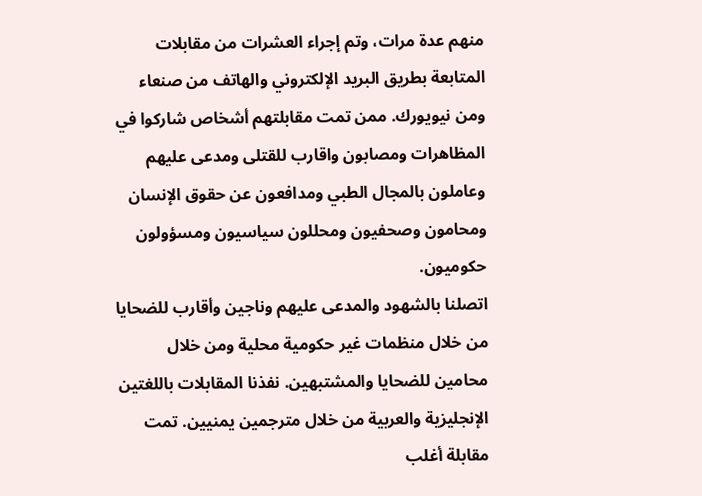منهم عدة مرات، وتم إجراء العشرات من مقابلات المتابعة بطريق البريد الإلكتروني والهاتف من صنعاء ومن نيويورك. ممن تمت مقابلتهم أشخاص شاركوا في المظاهرات ومصابون واقارب للقتلى ومدعى عليهم وعاملون بالمجال الطبي ومدافعون عن حقوق الإنسان ومحامون وصحفيون ومحللون سياسيون ومسؤولون حكوميون.
اتصلنا بالشهود والمدعى عليهم وناجين وأقارب للضحايا من خلال منظمات غير حكومية محلية ومن خلال محامين للضحايا والمشتبهين. نفذنا المقابلات باللغتين الإنجليزية والعربية من خلال مترجمين يمنيين. تمت مقابلة أغلب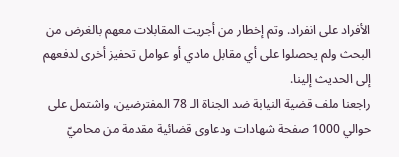الأفراد على انفراد. وتم إخطار من أجريت المقابلات معهم بالغرض من البحث ولم يحصلوا على أي مقابل مادي أو عوامل تحفيز أخرى لدفعهم إلى الحديث إلينا.
راجعنا ملف قضية النيابة ضد الجناة الـ 78 المفترضين، واشتمل على حوالي 1000 صفحة شهادات ودعاوى قضائية مقدمة من محاميّ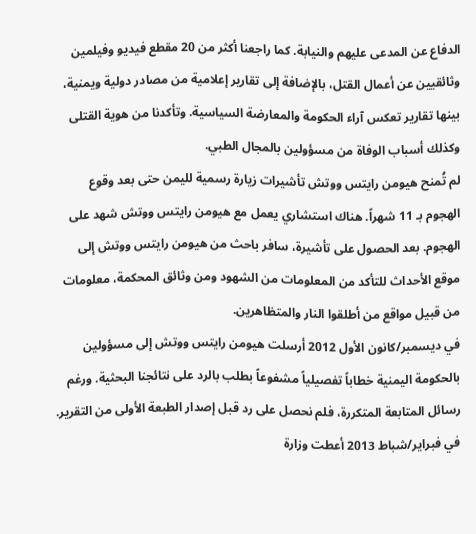الدفاع عن المدعى عليهم والنيابة. كما راجعنا أكثر من 20 مقطع فيديو وفيلمين وثائقيين عن أعمال القتل، بالإضافة إلى تقارير إعلامية من مصادر دولية ويمنية، بينها تقارير تعكس آراء الحكومة والمعارضة السياسية. وتأكدنا من هوية القتلى وكذلك أسباب الوفاة من مسؤولين بالمجال الطبي.
لم تُمنح هيومن رايتس ووتش تأشيرات زيارة رسمية لليمن حتى بعد وقوع الهجوم بـ 11 شهراً. هناك استشاري يعمل مع هيومن رايتس ووتش شهد على الهجوم. بعد الحصول على تأشيرة، سافر باحث من هيومن رايتس ووتش إلى موقع الأحداث للتأكد من المعلومات من الشهود ومن وثائق المحكمة، معلومات من قبيل مواقع من أطلقوا النار والمتظاهرين.
في ديسمبر/كانون الأول 2012 أرسلت هيومن رايتس ووتش إلى مسؤولين بالحكومة اليمنية خطاباً تفصيلياً مشفوعاً بطلب بالرد على نتائجنا البحثية. ورغم رسائل المتابعة المتكررة، فلم نحصل على رد قبل إصدار الطبعة الأولى من التقرير. في فبراير/شباط 2013 أعطت وزارة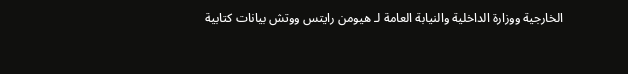الخارجية ووزارة الداخلية والنيابة العامة لـ هيومن رايتس ووتش بيانات كتابية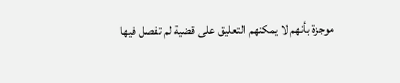موجزة بأنهم لا يمكنهم التعليق على قضية لم تفصل فيها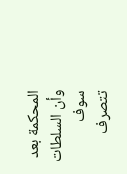المحكمة بعد وأن السلطات سوف تتصرف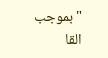"بموجب القا